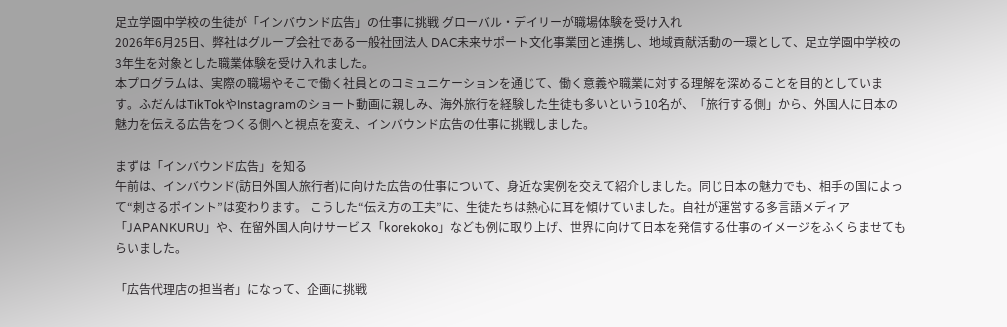足立学園中学校の生徒が「インバウンド広告」の仕事に挑戦 グローバル・デイリーが職場体験を受け入れ
2026年6月25日、弊社はグループ会社である一般社団法人 DAC未来サポート文化事業団と連携し、地域貢献活動の一環として、足立学園中学校の3年生を対象とした職業体験を受け入れました。
本プログラムは、実際の職場やそこで働く社員とのコミュニケーションを通じて、働く意義や職業に対する理解を深めることを目的としています。ふだんはTikTokやInstagramのショート動画に親しみ、海外旅行を経験した生徒も多いという10名が、「旅行する側」から、外国人に日本の魅力を伝える広告をつくる側へと視点を変え、インバウンド広告の仕事に挑戦しました。

まずは「インバウンド広告」を知る
午前は、インバウンド(訪日外国人旅行者)に向けた広告の仕事について、身近な実例を交えて紹介しました。同じ日本の魅力でも、相手の国によって“刺さるポイント”は変わります。 こうした“伝え方の工夫”に、生徒たちは熱心に耳を傾けていました。自社が運営する多言語メディア「JAPANKURU」や、在留外国人向けサービス「korekoko」なども例に取り上げ、世界に向けて日本を発信する仕事のイメージをふくらませてもらいました。

「広告代理店の担当者」になって、企画に挑戦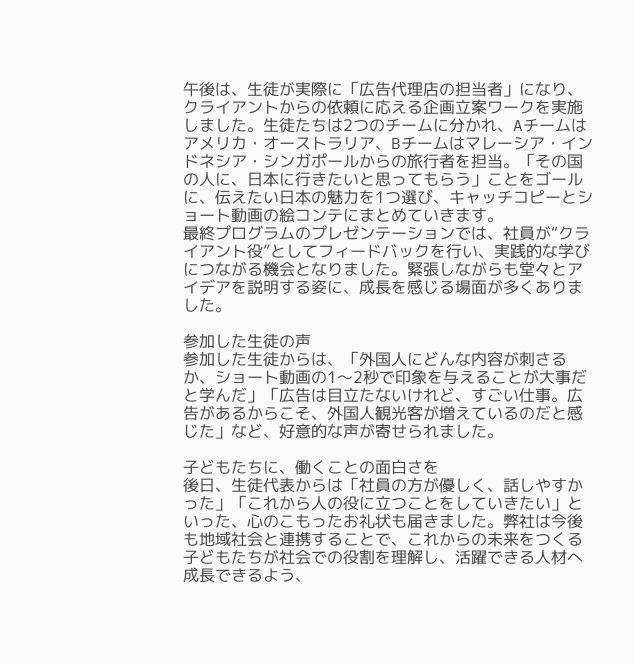午後は、生徒が実際に「広告代理店の担当者」になり、クライアントからの依頼に応える企画立案ワークを実施しました。生徒たちは2つのチームに分かれ、Aチームはアメリカ・オーストラリア、Bチームはマレーシア・インドネシア・シンガポールからの旅行者を担当。「その国の人に、日本に行きたいと思ってもらう」ことをゴールに、伝えたい日本の魅力を1つ選び、キャッチコピーとショート動画の絵コンテにまとめていきます。
最終プログラムのプレゼンテーションでは、社員が“クライアント役”としてフィードバックを行い、実践的な学びにつながる機会となりました。緊張しながらも堂々とアイデアを説明する姿に、成長を感じる場面が多くありました。

参加した生徒の声
参加した生徒からは、「外国人にどんな内容が刺さるか、ショート動画の1〜2秒で印象を与えることが大事だと学んだ」「広告は目立たないけれど、すごい仕事。広告があるからこそ、外国人観光客が増えているのだと感じた」など、好意的な声が寄せられました。

子どもたちに、働くことの面白さを
後日、生徒代表からは「社員の方が優しく、話しやすかった」「これから人の役に立つことをしていきたい」といった、心のこもったお礼状も届きました。弊社は今後も地域社会と連携することで、これからの未来をつくる子どもたちが社会での役割を理解し、活躍できる人材へ成長できるよう、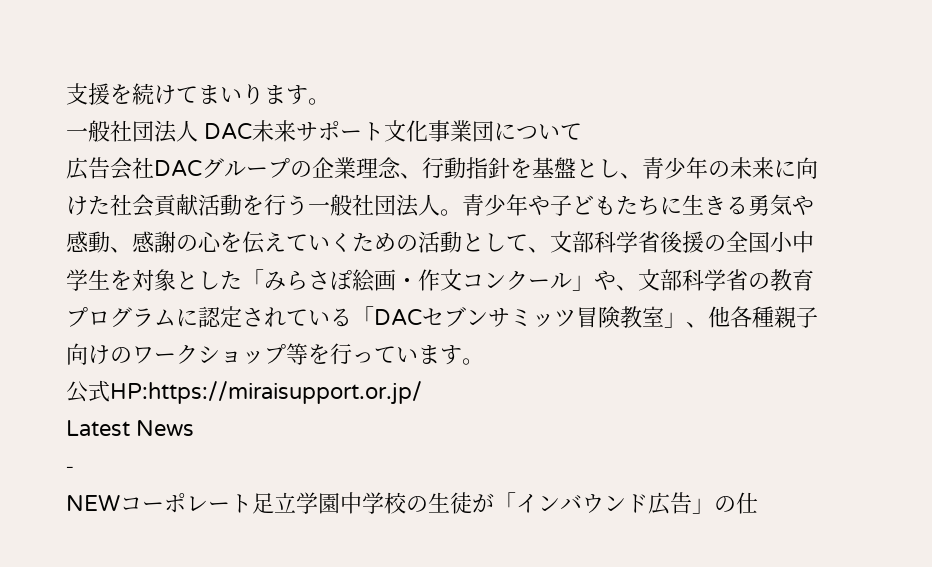支援を続けてまいります。
一般社団法人 DAC未来サポート文化事業団について
広告会社DACグループの企業理念、行動指針を基盤とし、青少年の未来に向けた社会貢献活動を行う一般社団法人。青少年や子どもたちに生きる勇気や感動、感謝の心を伝えていくための活動として、文部科学省後援の全国小中学生を対象とした「みらさぽ絵画・作文コンクール」や、文部科学省の教育プログラムに認定されている「DACセブンサミッツ冒険教室」、他各種親子向けのワークショップ等を行っています。
公式HP:https://miraisupport.or.jp/
Latest News
-
NEWコーポレート足立学園中学校の生徒が「インバウンド広告」の仕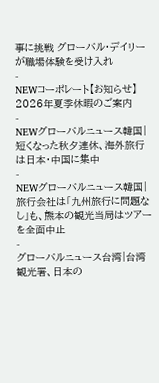事に挑戦 グローバル・デイリーが職場体験を受け入れ
-
NEWコーポレート【お知らせ】2026年夏季休暇のご案内
-
NEWグローバルニュース韓国|短くなった秋夕連休、海外旅行は日本・中国に集中
-
NEWグローバルニュース韓国|旅行会社は「九州旅行に問題なし」も、熊本の観光当局はツアーを全面中止
-
グローバルニュース台湾|台湾観光署、日本の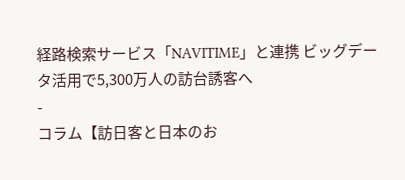経路検索サービス「NAVITIME」と連携 ビッグデータ活用で5,300万人の訪台誘客へ
-
コラム【訪日客と日本のお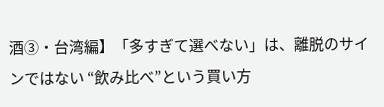酒③・台湾編】「多すぎて選べない」は、離脱のサインではない “飲み比べ”という買い方